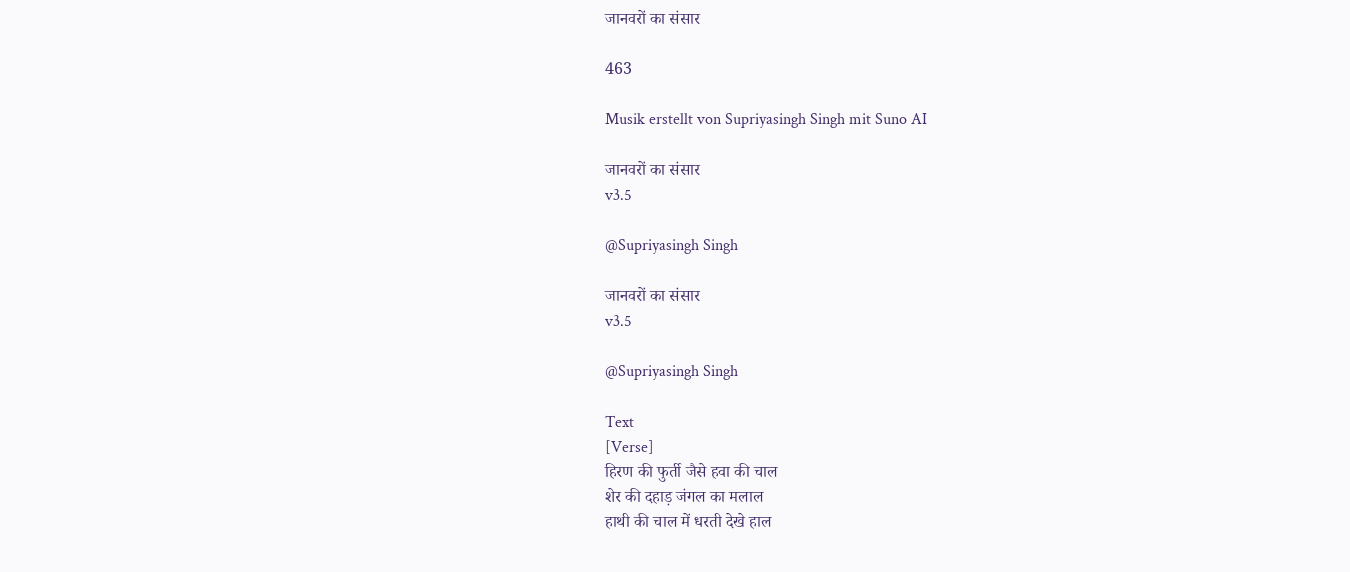जानवरों का संसार

463

Musik erstellt von Supriyasingh Singh mit Suno AI

जानवरों का संसार
v3.5

@Supriyasingh Singh

जानवरों का संसार
v3.5

@Supriyasingh Singh

Text
[Verse]
हिरण की फुर्ती जैसे हवा की चाल
शेर की दहाड़ जंगल का मलाल
हाथी की चाल में धरती देखे हाल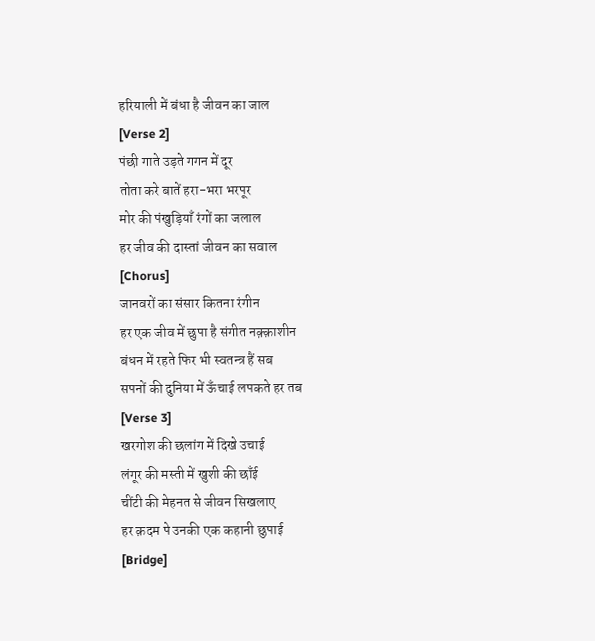हरियाली में बंधा है जीवन का जाल
[Verse 2]
पंछी गाते उड़ते गगन में दूर
तोता करे बातें हरा-भरा भरपूर
मोर की पंखुड़ियाँ रंगों का जलाल
हर जीव की दास्तां जीवन का सवाल
[Chorus]
जानवरों का संसार कितना रंगीन
हर एक जीव में छुपा है संगीत नक़्क़ाशीन
बंधन में रहते फिर भी स्वतन्त्र हैं सब
सपनों की दुनिया में ऊँचाई लपकते हर तब
[Verse 3]
खरगोश की छलांग में दिखे उचाई
लंगूर की मस्ती में खुशी की छाँई
चींटी की मेहनत से जीवन सिखलाए
हर क़दम पे उनकी एक कहानी छुपाई
[Bridge]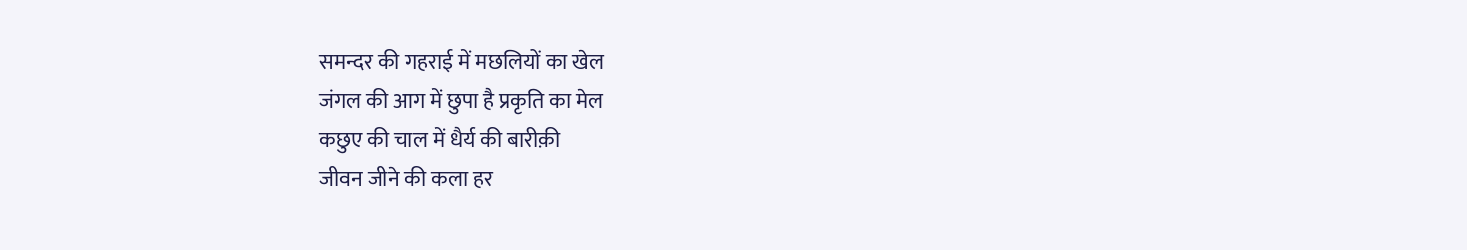समन्दर की गहराई में मछलियों का खेल
जंगल की आग में छुपा है प्रकृति का मेल
कछुए की चाल में धैर्य की बारीक़ी
जीवन जीने की कला हर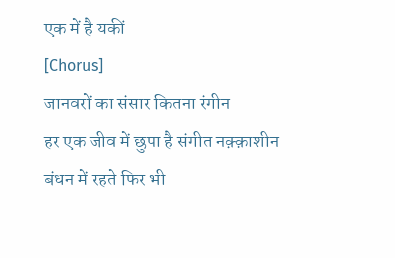एक में है यकीं
[Chorus]
जानवरों का संसार कितना रंगीन
हर एक जीव में छुपा है संगीत नक़्क़ाशीन
बंधन में रहते फिर भी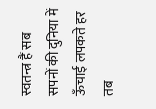स्वतन्त्र हैं सब
सपनों की दुनिया में ऊँचाई लपकते हर तब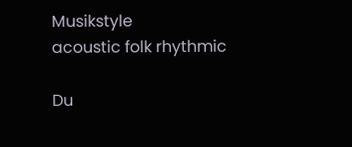Musikstyle
acoustic folk rhythmic

Du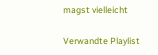magst vielleicht

Verwandte Playlist